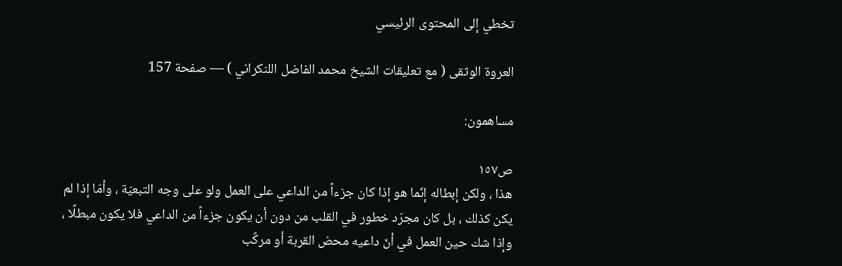تخطي إلى المحتوى الرئيسي

العروة الوثقى ( مع تعليقات الشيخ محمد الفاضل اللنكراني ) — صفحة 157

مساهمون:

ص١٥٧
هذا ، ولكن إبطاله إنّما هو إذا كان جزءاً من الداعي على العمل ولو على وجه التبعيّة ، وأمّا إذا لم يكن كذلك ، بل كان مجرّد خطور في القلب من دون أن يكون جزءاً من الداعي فلا يكون مبطلًا ، وإذا شك حين العمل في أنّ داعيه محض القربة أو مركَّب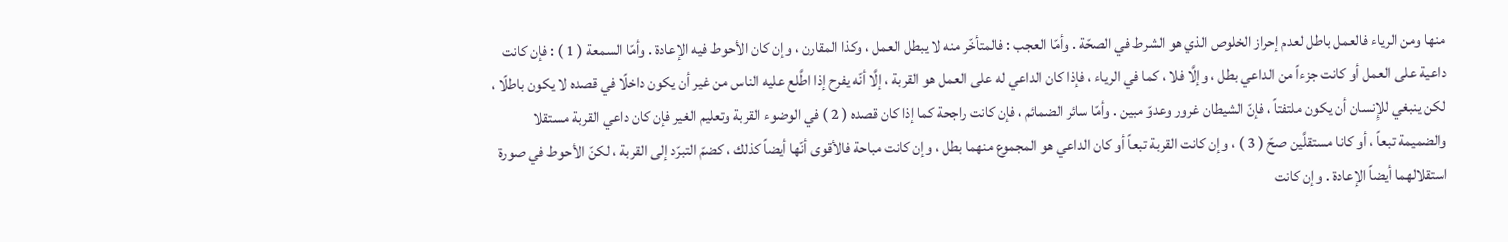منها ومن الرياء فالعمل باطل لعدم إحراز الخلوص الذي هو الشرط في الصحّة . وأمّا العجب : فالمتأخّر منه لا يبطل العمل ، وكذا المقارن ، وإن كان الأحوط فيه الإعادة . وأمّا السمعة ( 1 ) : فإن كانت داعية على العمل أو كانت جزءاً من الداعي بطل ، وإلَّا فلا ، كما في الرياء ، فإذا كان الداعي له على العمل هو القربة ، إلَّا أنّه يفرح إذا اطَّلع عليه الناس من غير أن يكون داخلًا في قصده لا يكون باطلًا ، لكن ينبغي للإِنسان أن يكون ملتفتاً ، فإنّ الشيطان غرور وعدوّ مبين . وأمّا سائر الضمائم ، فإن كانت راجحة كما إذا كان قصده ( 2 ) في الوضوء القربة وتعليم الغير فإن كان داعي القربة مستقلا والضميمة تبعاً ، أو كانا مستقلَّين صحّ ( 3 ) ، وإن كانت القربة تبعاً أو كان الداعي هو المجموع منهما بطل ، وإن كانت مباحة فالأقوى أنّها أيضاً كذلك ، كضمّ التبرّد إلى القربة ، لكنّ الأحوط في صورة استقلالهما أيضاً الإعادة . وإن كانت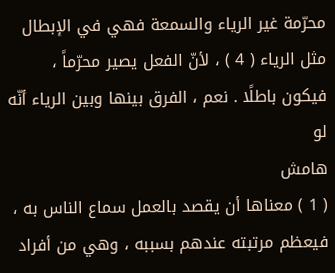محرّمة غير الرياء والسمعة فهي في الإبطال مثل الرياء ( 4 ) ، لأنّ الفعل يصير محرّماً ، فيكون باطلًا . نعم ، الفرق بينها وبين الرياء أنّه لو
هامش
( 1 ) معناها أن يقصد بالعمل سماع الناس به ، فيعظم مرتبته عندهم بسببه ، وهي من أفراد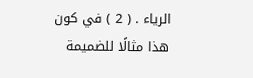الرياء . ( 2 ) في كون هذا مثالًا للضميمة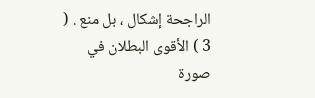الراجحة إشكال ، بل منع . ( 3 ) الأقوى البطلان في صورة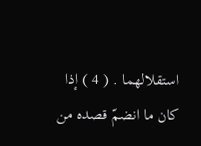استقلالهما . ( 4 ) إذا كان ما انضمّ قصده من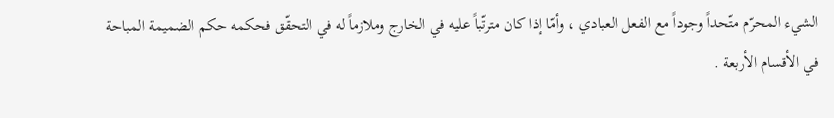الشيء المحرّم متّحداً وجوداً مع الفعل العبادي ، وأمّا إذا كان مترتّباً عليه في الخارج وملازماً له في التحقّق فحكمه حكم الضميمة المباحة في الأقسام الأربعة .